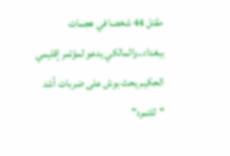مقتل 44 شخصا في هجمات ببغداد..والمالكي يدعو لمؤتمر إقليمي
الحكيم يحث بوش على ضربات أشد "للتمرد"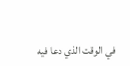في الوقت الذي دعا فيه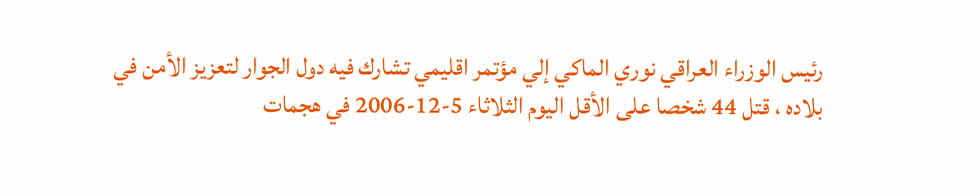رئيس الوزراء العراقي نوري الماكي إلي مؤتمر اقليمي تشارك فيه دول الجوار لتعزيز الأمن في بلاده ، قتل 44 شخصا على الأقل اليوم الثلاثاء 5-12-2006 في هجمات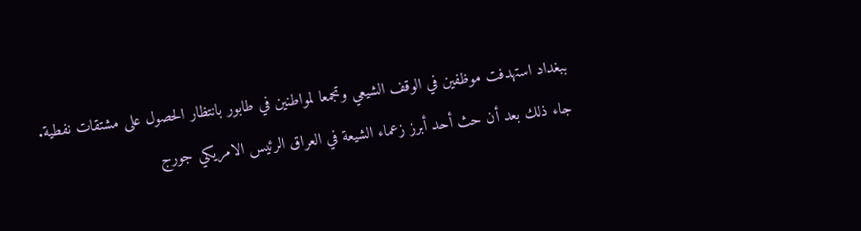ببغداد استهدفت موظفين في الوقف الشيعي وتجمعا لمواطنين في طابور بانتظار الحصول على مشتقات نفطية.
جاء ذلك بعد أن حث أحد أبرز زعماء الشيعة في العراق الرئيس الامريكي جورج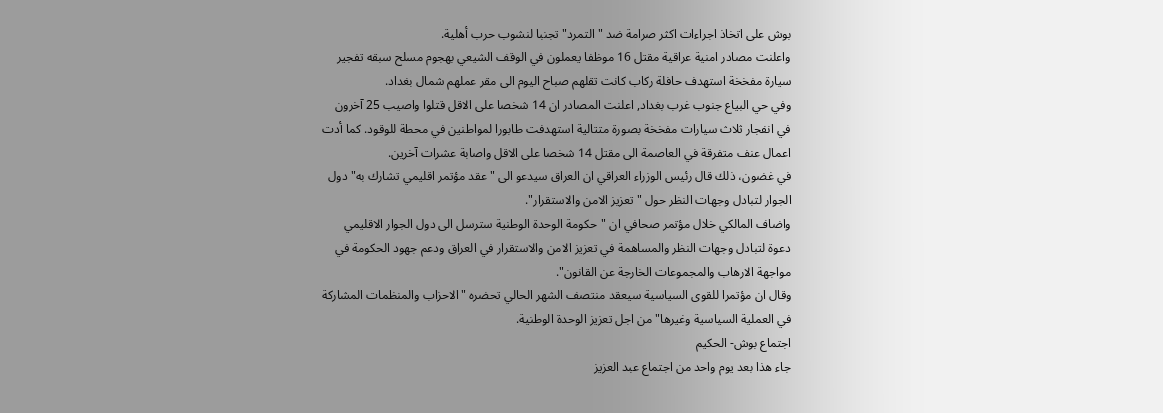بوش على اتخاذ اجراءات اكثر صرامة ضد "التمرد" تجنبا لنشوب حرب أهلية.
واعلنت مصادر امنية عراقية مقتل 16 موظفا يعملون في الوقف الشيعي بهجوم مسلح سبقه تفجير سيارة مفخخة استهدف حافلة ركاب كانت تقلهم صباح اليوم الى مقر عملهم شمال بغداد.
وفي حي البياع جنوب غرب بغداد, اعلنت المصادر ان 14 شخصا على الاقل قتلوا واصيب 25 آخرون في انفجار ثلاث سيارات مفخخة بصورة متتالية استهدفت طابورا لمواطنين في محطة للوقود. كما أدت اعمال عنف متفرقة في العاصمة الى مقتل 14 شخصا على الاقل واصابة عشرات آخرين.
في غضون، ذلك قال رئيس الوزراء العراقي ان العراق سيدعو الى "عقد مؤتمر اقليمي تشارك به" دول الجوار لتبادل وجهات النظر حول "تعزيز الامن والاستقرار".
واضاف المالكي خلال مؤتمر صحافي ان "حكومة الوحدة الوطنية سترسل الى دول الجوار الاقليمي دعوة لتبادل وجهات النظر والمساهمة في تعزيز الامن والاستقرار في العراق ودعم جهود الحكومة في مواجهة الارهاب والمجموعات الخارجة عن القانون".
وقال ان مؤتمرا للقوى السياسية سيعقد منتصف الشهر الحالي تحضره "الاحزاب والمنظمات المشاركة في العملية السياسية وغيرها" من اجل تعزيز الوحدة الوطنية.
اجتماع بوش- الحكيم
جاء هذا بعد يوم واحد من اجتماع عبد العزيز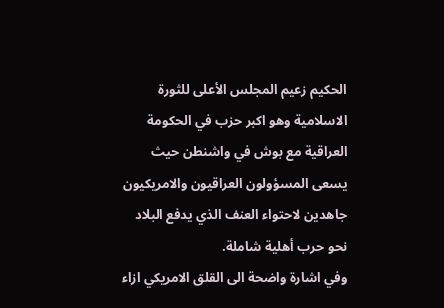الحكيم زعيم المجلس الأعلى للثورة الاسلامية وهو اكبر حزب في الحكومة العراقية مع بوش في واشنطن حيث يسعى المسؤولون العراقيون والامريكيون جاهدين لاحتواء العنف الذي يدفع البلاد نحو حرب أهلية شاملة.
وفي اشارة واضحة الى القلق الامريكي ازاء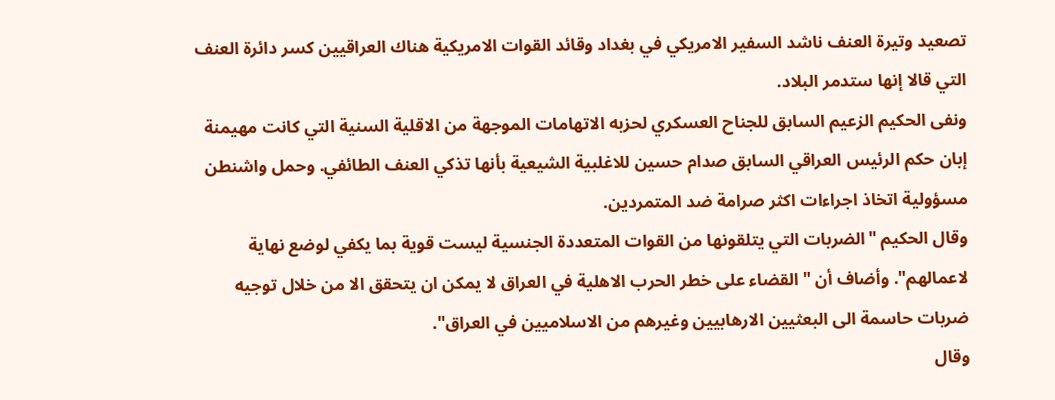تصعيد وتيرة العنف ناشد السفير الامريكي في بغداد وقائد القوات الامريكية هناك العراقيين كسر دائرة العنف التي قالا إنها ستدمر البلاد.
ونفى الحكيم الزعيم السابق للجناح العسكري لحزبه الاتهامات الموجهة من الاقلية السنية التي كانت مهيمنة إبان حكم الرئيس العراقي السابق صدام حسين للاغلبية الشيعية بأنها تذكي العنف الطائفي. وحمل واشنطن مسؤولية اتخاذ اجراءات اكثر صرامة ضد المتمردين.
وقال الحكيم "الضربات التي يتلقونها من القوات المتعددة الجنسية ليست قوية بما يكفي لوضع نهاية لاعمالهم". وأضاف أن "القضاء على خطر الحرب الاهلية في العراق لا يمكن ان يتحقق الا من خلال توجيه ضربات حاسمة الى البعثيين الارهابيين وغيرهم من الاسلاميين في العراق".
وقال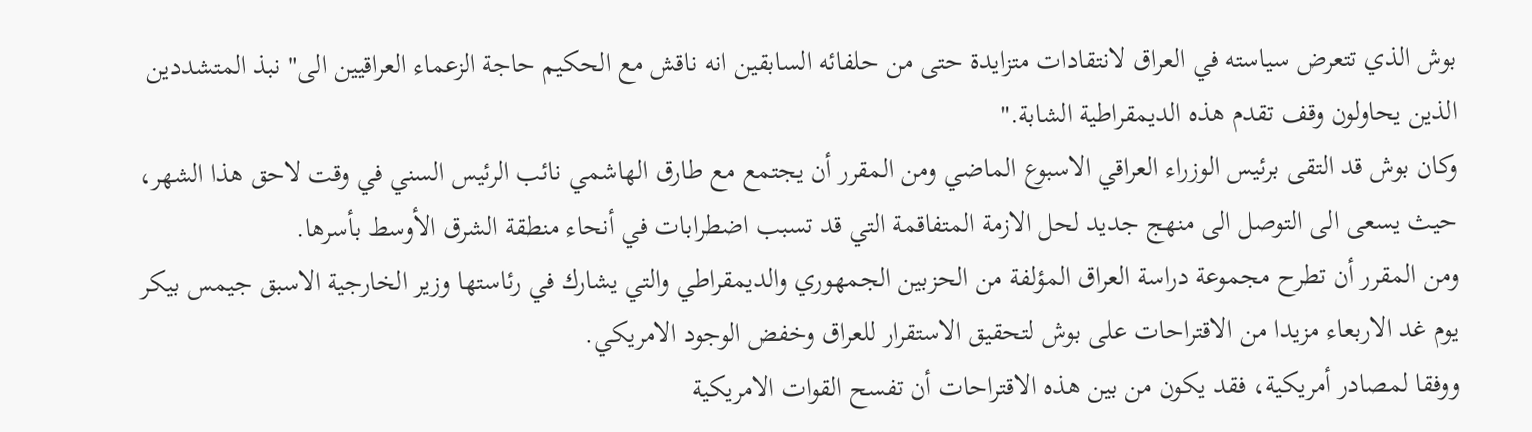بوش الذي تتعرض سياسته في العراق لانتقادات متزايدة حتى من حلفائه السابقين انه ناقش مع الحكيم حاجة الزعماء العراقيين الى" نبذ المتشددين الذين يحاولون وقف تقدم هذه الديمقراطية الشابة."
وكان بوش قد التقى برئيس الوزراء العراقي الاسبوع الماضي ومن المقرر أن يجتمع مع طارق الهاشمي نائب الرئيس السني في وقت لاحق هذا الشهر، حيث يسعى الى التوصل الى منهج جديد لحل الازمة المتفاقمة التي قد تسبب اضطرابات في أنحاء منطقة الشرق الأوسط بأسرها.
ومن المقرر أن تطرح مجموعة دراسة العراق المؤلفة من الحزبين الجمهوري والديمقراطي والتي يشارك في رئاستها وزير الخارجية الاسبق جيمس بيكر يوم غد الاربعاء مزيدا من الاقتراحات على بوش لتحقيق الاستقرار للعراق وخفض الوجود الامريكي.
ووفقا لمصادر أمريكية، فقد يكون من بين هذه الاقتراحات أن تفسح القوات الامريكية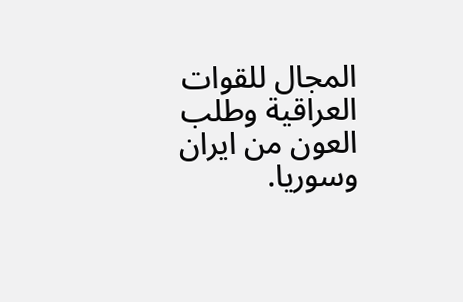المجال للقوات العراقية وطلب العون من ايران وسوريا.